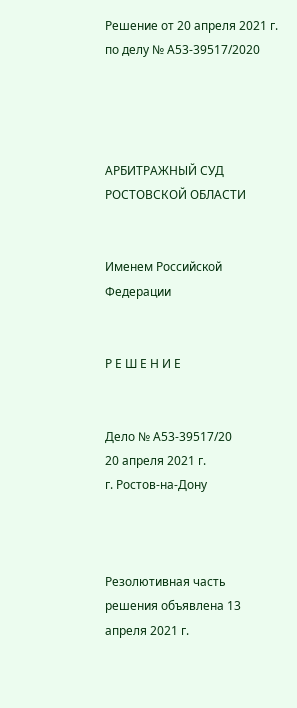Решение от 20 апреля 2021 г. по делу № А53-39517/2020




АРБИТРАЖНЫЙ СУД РОСТОВСКОЙ ОБЛАСТИ


Именем Российской Федерации


Р Е Ш Е Н И Е


Дело № А53-39517/20
20 апреля 2021 г.
г. Ростов-на-Дону



Резолютивная часть решения объявлена 13 апреля 2021 г.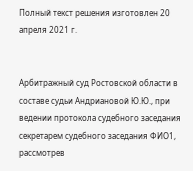Полный текст решения изготовлен 20 апреля 2021 г.


Арбитражный суд Ростовской области в составе судьи Андриановой Ю.Ю., при ведении протокола судебного заседания секретарем судебного заседания ФИО1, рассмотрев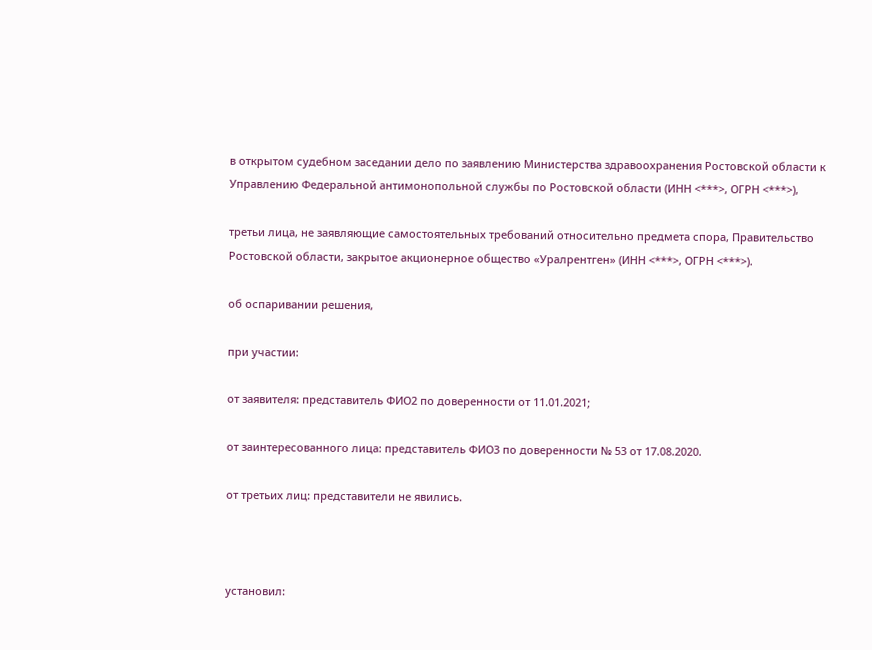в открытом судебном заседании дело по заявлению Министерства здравоохранения Ростовской области к Управлению Федеральной антимонопольной службы по Ростовской области (ИНН <***>, ОГРН <***>),

третьи лица, не заявляющие самостоятельных требований относительно предмета спора, Правительство Ростовской области, закрытое акционерное общество «Уралрентген» (ИНН <***>, ОГРН <***>).

об оспаривании решения,

при участии:

от заявителя: представитель ФИО2 по доверенности от 11.01.2021;

от заинтересованного лица: представитель ФИО3 по доверенности № 53 от 17.08.2020.

от третьих лиц: представители не явились.



установил: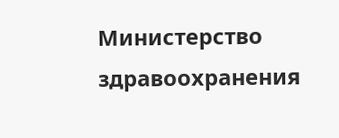Министерство здравоохранения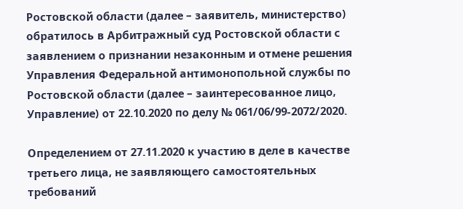Ростовской области (далее – заявитель, министерство) обратилось в Арбитражный суд Ростовской области с заявлением о признании незаконным и отмене решения Управления Федеральной антимонопольной службы по Ростовской области (далее – заинтересованное лицо, Управление) от 22.10.2020 по делу № 061/06/99-2072/2020.

Определением от 27.11.2020 к участию в деле в качестве третьего лица, не заявляющего самостоятельных требований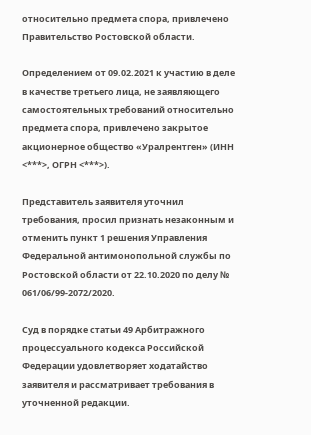относительно предмета спора, привлечено Правительство Ростовской области.

Определением от 09.02.2021 к участию в деле в качестве третьего лица, не заявляющего самостоятельных требований относительно предмета спора, привлечено закрытое акционерное общество «Уралрентген» (ИНН <***>, ОГРН <***>).

Представитель заявителя уточнил требования, просил признать незаконным и отменить пункт 1 решения Управления Федеральной антимонопольной службы по Ростовской области от 22.10.2020 по делу № 061/06/99-2072/2020.

Суд в порядке статьи 49 Арбитражного процессуального кодекса Российской Федерации удовлетворяет ходатайство заявителя и рассматривает требования в уточненной редакции.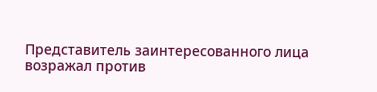Представитель заинтересованного лица возражал против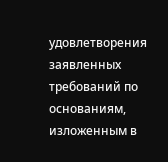удовлетворения заявленных требований по основаниям, изложенным в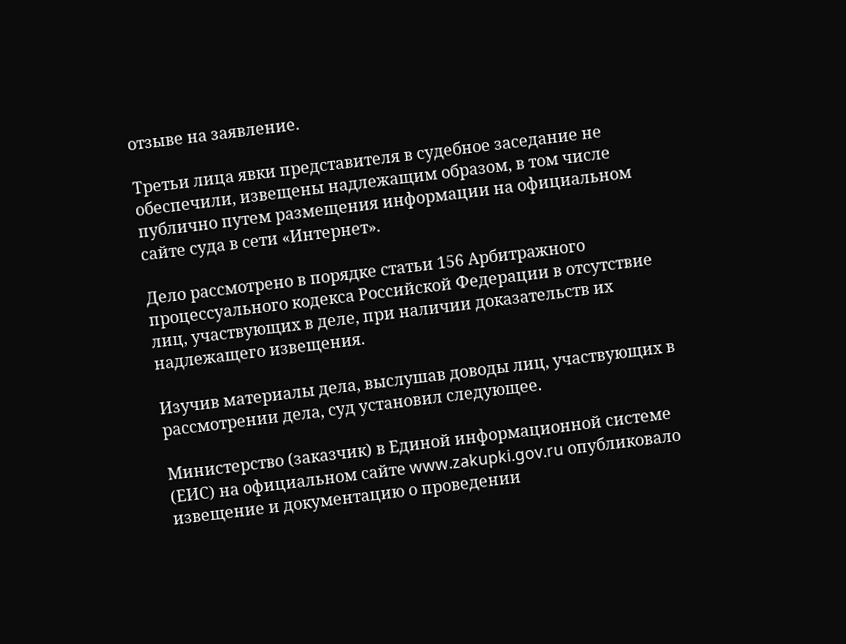отзыве на заявление.

Третьи лица явки представителя в судебное заседание не обеспечили, извещены надлежащим образом, в том числе публично путем размещения информации на официальном сайте суда в сети «Интернет».

Дело рассмотрено в порядке статьи 156 Арбитражного процессуального кодекса Российской Федерации в отсутствие лиц, участвующих в деле, при наличии доказательств их надлежащего извещения.

Изучив материалы дела, выслушав доводы лиц, участвующих в рассмотрении дела, суд установил следующее.

Министерство (заказчик) в Единой информационной системе (ЕИС) на официальном сайте www.zakupki.gov.ru опубликовало извещение и документацию о проведении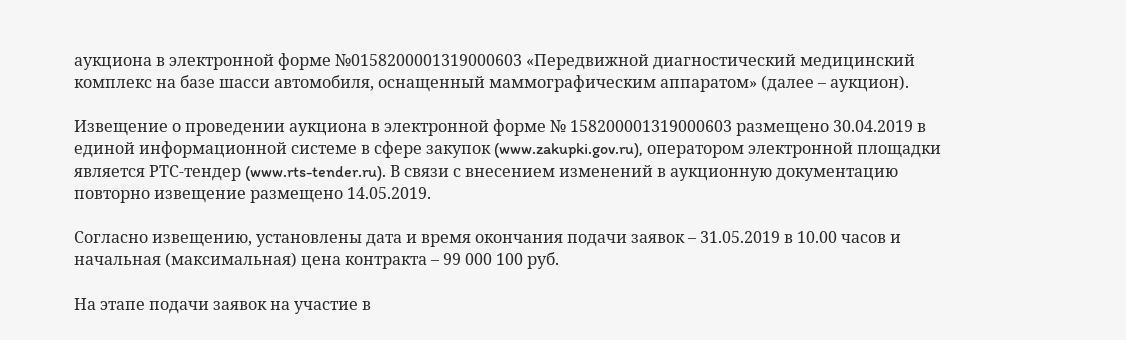аукциона в электронной форме №0158200001319000603 «Передвижной диагностический медицинский комплекс на базе шасси автомобиля, оснащенный маммографическим аппаратом» (далее – аукцион).

Извещение о проведении аукциона в электронной форме № 158200001319000603 размещено 30.04.2019 в единой информационной системе в сфере закупок (www.zakupki.gov.ru), оператором электронной площадки является РТС-тендер (www.rts-tender.ru). В связи с внесением изменений в аукционную документацию повторно извещение размещено 14.05.2019.

Согласно извещению, установлены дата и время окончания подачи заявок – 31.05.2019 в 10.00 часов и начальная (максимальная) цена контракта – 99 000 100 руб.

На этапе подачи заявок на участие в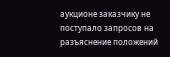аукционе заказчику не поступало запросов на разъяснение положений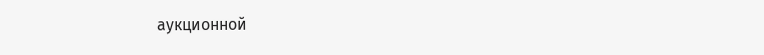аукционной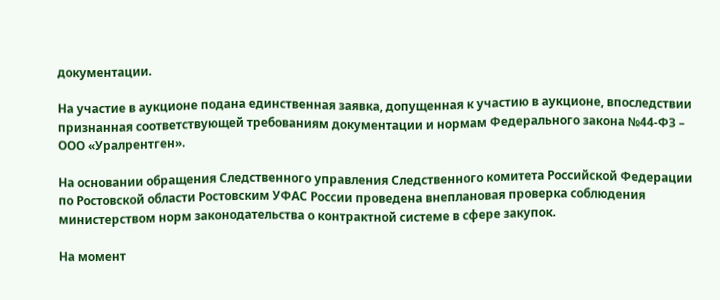документации.

На участие в аукционе подана единственная заявка, допущенная к участию в аукционе, впоследствии признанная соответствующей требованиям документации и нормам Федерального закона №44-ФЗ – ООО «Уралрентген».

На основании обращения Следственного управления Следственного комитета Российской Федерации по Ростовской области Ростовским УФАС России проведена внеплановая проверка соблюдения министерством норм законодательства о контрактной системе в сфере закупок.

На момент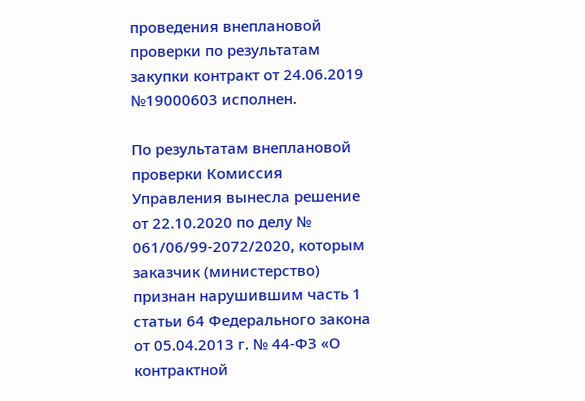проведения внеплановой проверки по результатам закупки контракт от 24.06.2019 №19000603 исполнен.

По результатам внеплановой проверки Комиссия Управления вынесла решение от 22.10.2020 по делу № 061/06/99-2072/2020, которым заказчик (министерство) признан нарушившим часть 1 статьи 64 Федерального закона от 05.04.2013 г. № 44-ФЗ «О контрактной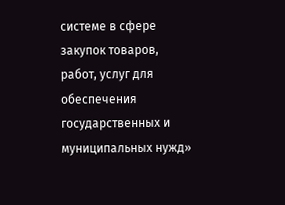системе в сфере закупок товаров, работ, услуг для обеспечения государственных и муниципальных нужд»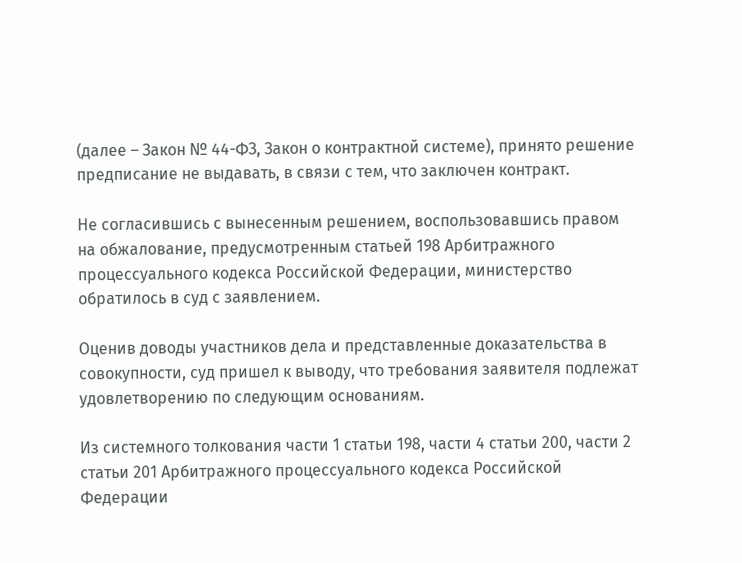(далее – Закон № 44-ФЗ, Закон о контрактной системе), принято решение предписание не выдавать, в связи с тем, что заключен контракт.

Не согласившись с вынесенным решением, воспользовавшись правом на обжалование, предусмотренным статьей 198 Арбитражного процессуального кодекса Российской Федерации, министерство обратилось в суд с заявлением.

Оценив доводы участников дела и представленные доказательства в совокупности, суд пришел к выводу, что требования заявителя подлежат удовлетворению по следующим основаниям.

Из системного толкования части 1 статьи 198, части 4 статьи 200, части 2 статьи 201 Арбитражного процессуального кодекса Российской Федерации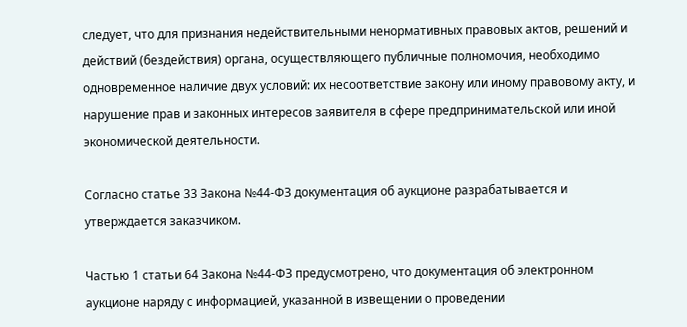следует, что для признания недействительными ненормативных правовых актов, решений и действий (бездействия) органа, осуществляющего публичные полномочия, необходимо одновременное наличие двух условий: их несоответствие закону или иному правовому акту, и нарушение прав и законных интересов заявителя в сфере предпринимательской или иной экономической деятельности.

Согласно статье 33 Закона №44-ФЗ документация об аукционе разрабатывается и утверждается заказчиком.

Частью 1 статьи 64 Закона №44-ФЗ предусмотрено, что документация об электронном аукционе наряду с информацией, указанной в извещении о проведении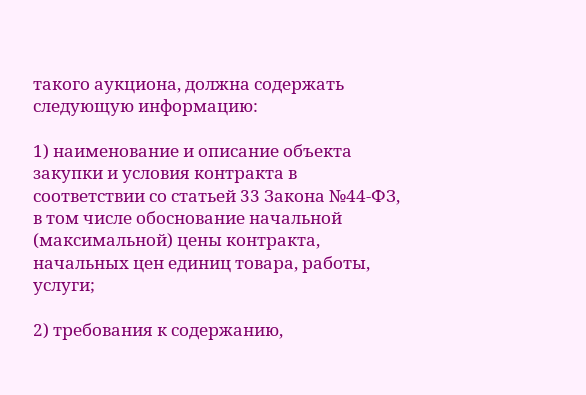такого аукциона, должна содержать следующую информацию:

1) наименование и описание объекта закупки и условия контракта в соответствии со статьей 33 Закона №44-ФЗ, в том числе обоснование начальной (максимальной) цены контракта, начальных цен единиц товара, работы, услуги;

2) требования к содержанию,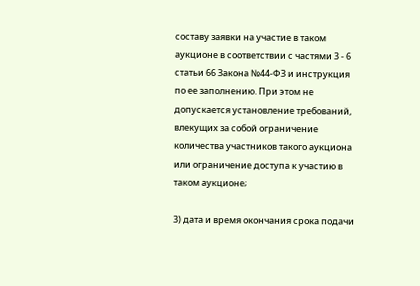составу заявки на участие в таком аукционе в соответствии с частями 3 - 6 статьи 66 Закона №44-ФЗ и инструкция по ее заполнению. При этом не допускается установление требований, влекущих за собой ограничение количества участников такого аукциона или ограничение доступа к участию в таком аукционе;

3) дата и время окончания срока подачи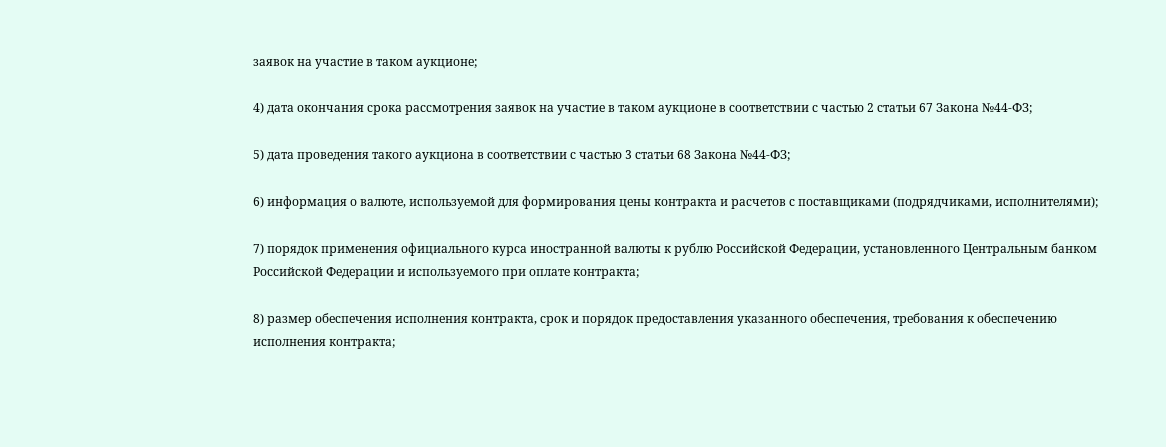заявок на участие в таком аукционе;

4) дата окончания срока рассмотрения заявок на участие в таком аукционе в соответствии с частью 2 статьи 67 Закона №44-ФЗ;

5) дата проведения такого аукциона в соответствии с частью 3 статьи 68 Закона №44-ФЗ;

6) информация о валюте, используемой для формирования цены контракта и расчетов с поставщиками (подрядчиками, исполнителями);

7) порядок применения официального курса иностранной валюты к рублю Российской Федерации, установленного Центральным банком Российской Федерации и используемого при оплате контракта;

8) размер обеспечения исполнения контракта, срок и порядок предоставления указанного обеспечения, требования к обеспечению исполнения контракта;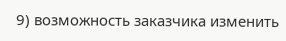9) возможность заказчика изменить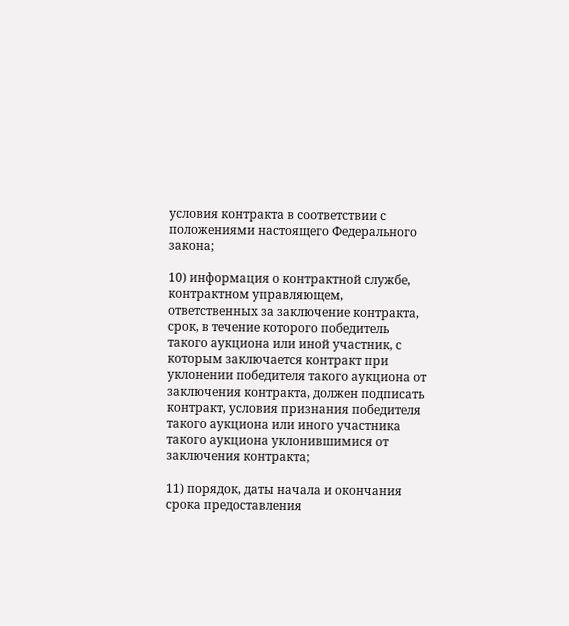условия контракта в соответствии с положениями настоящего Федерального закона;

10) информация о контрактной службе, контрактном управляющем, ответственных за заключение контракта, срок, в течение которого победитель такого аукциона или иной участник, с которым заключается контракт при уклонении победителя такого аукциона от заключения контракта, должен подписать контракт, условия признания победителя такого аукциона или иного участника такого аукциона уклонившимися от заключения контракта;

11) порядок, даты начала и окончания срока предоставления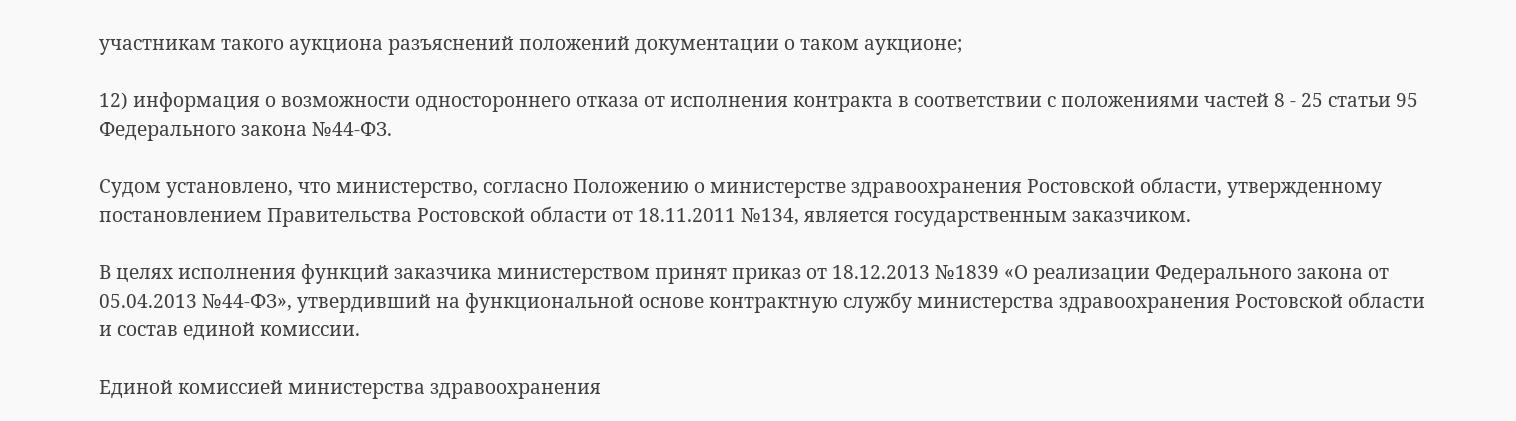участникам такого аукциона разъяснений положений документации о таком аукционе;

12) информация о возможности одностороннего отказа от исполнения контракта в соответствии с положениями частей 8 - 25 статьи 95 Федерального закона №44-ФЗ.

Судом установлено, что министерство, согласно Положению о министерстве здравоохранения Ростовской области, утвержденному постановлением Правительства Ростовской области от 18.11.2011 №134, является государственным заказчиком.

В целях исполнения функций заказчика министерством принят приказ от 18.12.2013 №1839 «О реализации Федерального закона от 05.04.2013 №44-ФЗ», утвердивший на функциональной основе контрактную службу министерства здравоохранения Ростовской области и состав единой комиссии.

Единой комиссией министерства здравоохранения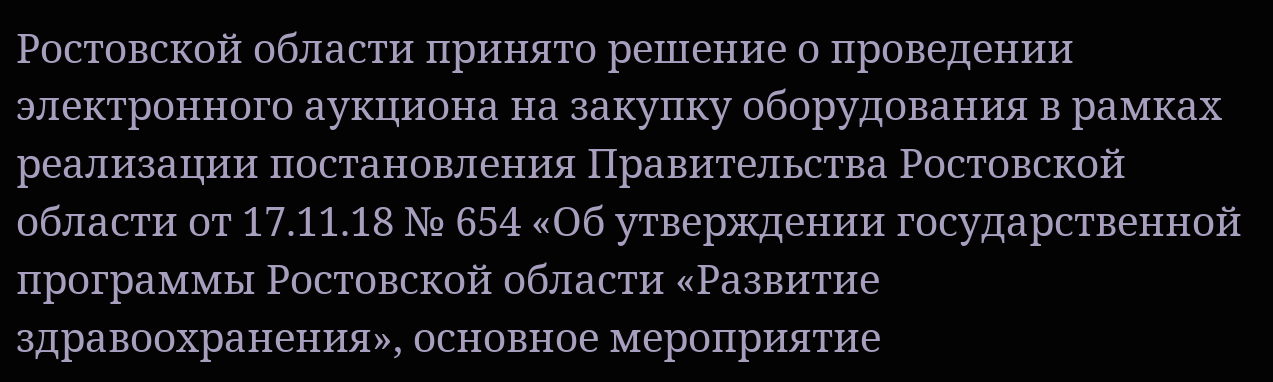Ростовской области принято решение о проведении электронного аукциона на закупку оборудования в рамках реализации постановления Правительства Ростовской области от 17.11.18 № 654 «Об утверждении государственной программы Ростовской области «Развитие здравоохранения», основное мероприятие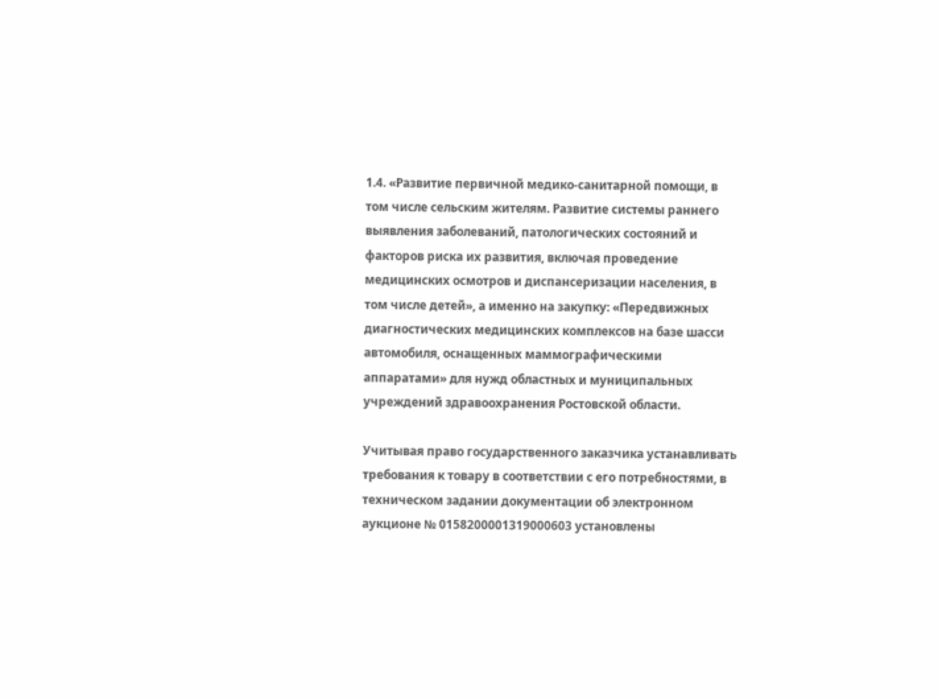1.4. «Развитие первичной медико-санитарной помощи, в том числе сельским жителям. Развитие системы раннего выявления заболеваний, патологических состояний и факторов риска их развития, включая проведение медицинских осмотров и диспансеризации населения, в том числе детей», а именно на закупку: «Передвижных диагностических медицинских комплексов на базе шасси автомобиля, оснащенных маммографическими аппаратами» для нужд областных и муниципальных учреждений здравоохранения Ростовской области.

Учитывая право государственного заказчика устанавливать требования к товару в соответствии с его потребностями, в техническом задании документации об электронном аукционе № 0158200001319000603 установлены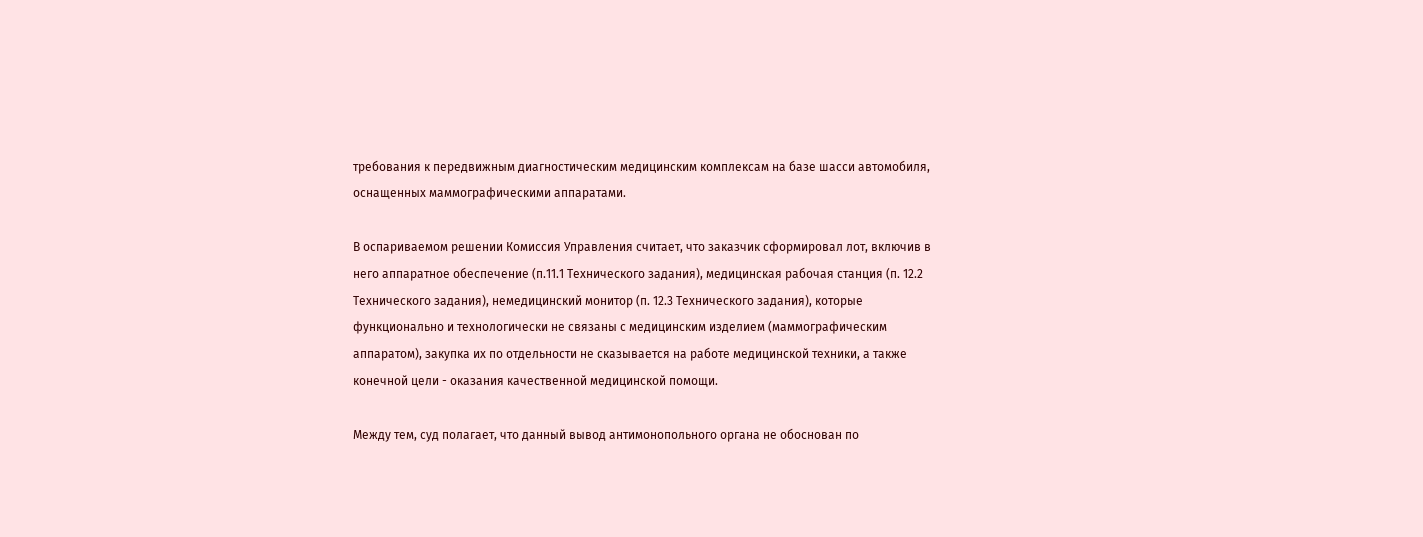требования к передвижным диагностическим медицинским комплексам на базе шасси автомобиля, оснащенных маммографическими аппаратами.

В оспариваемом решении Комиссия Управления считает, что заказчик сформировал лот, включив в него аппаратное обеспечение (п.11.1 Технического задания), медицинская рабочая станция (п. 12.2 Технического задания), немедицинский монитор (п. 12.3 Технического задания), которые функционально и технологически не связаны с медицинским изделием (маммографическим аппаратом), закупка их по отдельности не сказывается на работе медицинской техники, а также конечной цели - оказания качественной медицинской помощи.

Между тем, суд полагает, что данный вывод антимонопольного органа не обоснован по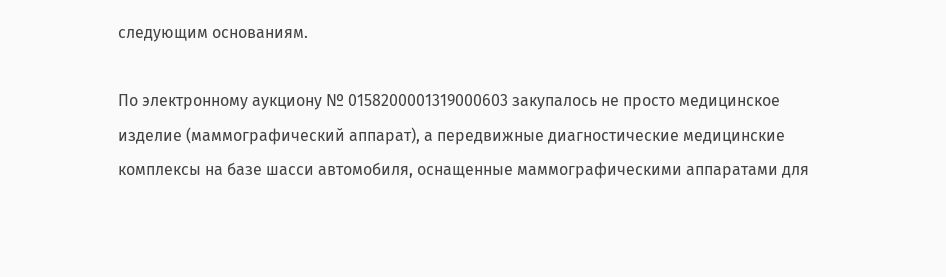следующим основаниям.

По электронному аукциону № 0158200001319000603 закупалось не просто медицинское изделие (маммографический аппарат), а передвижные диагностические медицинские комплексы на базе шасси автомобиля, оснащенные маммографическими аппаратами для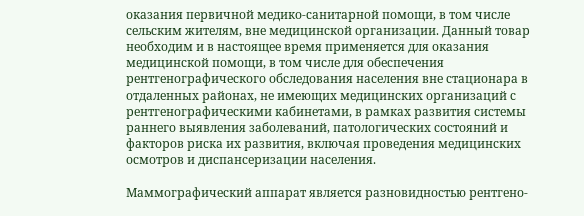оказания первичной медико-санитарной помощи, в том числе сельским жителям, вне медицинской организации. Данный товар необходим и в настоящее время применяется для оказания медицинской помощи, в том числе для обеспечения рентгенографического обследования населения вне стационара в отдаленных районах, не имеющих медицинских организаций с рентгенографическими кабинетами, в рамках развития системы раннего выявления заболеваний, патологических состояний и факторов риска их развития, включая проведения медицинских осмотров и диспансеризации населения.

Маммографический аппарат является разновидностью рентгено-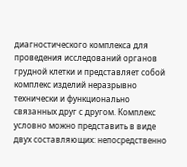диагностического комплекса для проведения исследований органов грудной клетки и представляет собой комплекс изделий неразрывно технически и функционально связанных друг с другом. Комплекс условно можно представить в виде двух составляющих: непосредственно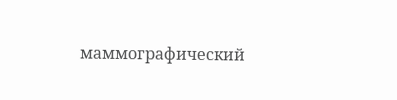маммографический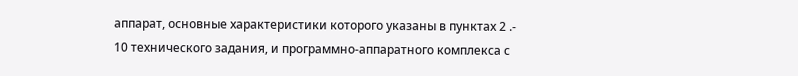аппарат, основные характеристики которого указаны в пунктах 2 .- 10 технического задания, и программно-аппаратного комплекса с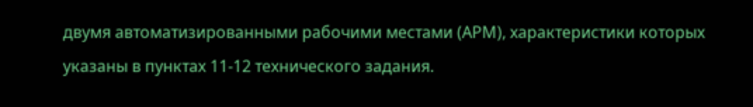двумя автоматизированными рабочими местами (АРМ), характеристики которых указаны в пунктах 11-12 технического задания.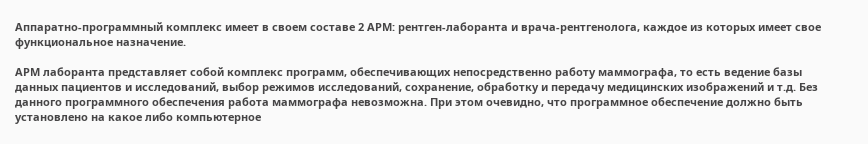Аппаратно-программный комплекс имеет в своем составе 2 АРМ: рентген-лаборанта и врача-рентгенолога, каждое из которых имеет свое функциональное назначение.

АРМ лаборанта представляет собой комплекс программ, обеспечивающих непосредственно работу маммографа, то есть ведение базы данных пациентов и исследований, выбор режимов исследований, сохранение, обработку и передачу медицинских изображений и т.д. Без данного программного обеспечения работа маммографа невозможна. При этом очевидно, что программное обеспечение должно быть установлено на какое либо компьютерное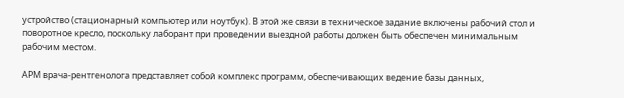устройство (стационарный компьютер или ноутбук). В этой же связи в техническое задание включены рабочий стол и поворотное кресло, поскольку лаборант при проведении выездной работы должен быть обеспечен минимальным рабочим местом.

АРМ врача-рентгенолога представляет собой комплекс программ, обеспечивающих ведение базы данных,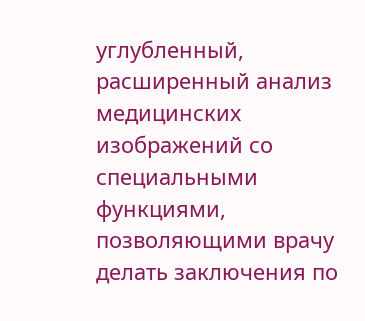углубленный, расширенный анализ медицинских изображений со специальными функциями, позволяющими врачу делать заключения по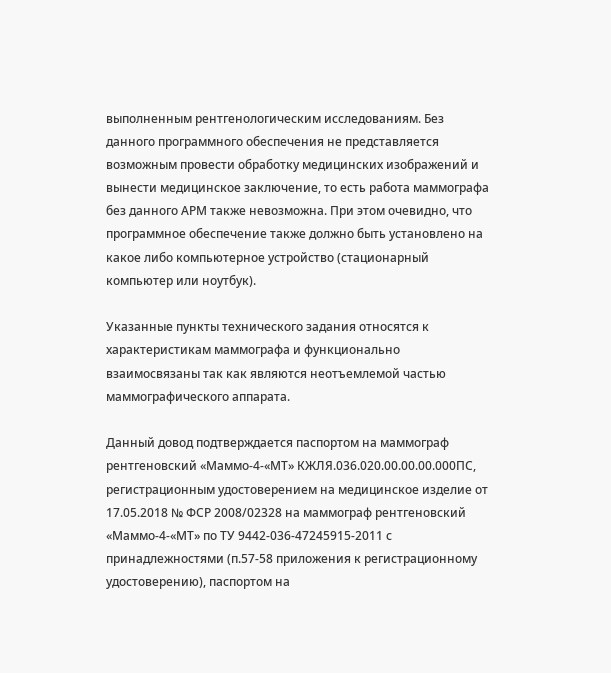выполненным рентгенологическим исследованиям. Без данного программного обеспечения не представляется возможным провести обработку медицинских изображений и вынести медицинское заключение, то есть работа маммографа без данного АРМ также невозможна. При этом очевидно, что программное обеспечение также должно быть установлено на какое либо компьютерное устройство (стационарный компьютер или ноутбук).

Указанные пункты технического задания относятся к характеристикам маммографа и функционально взаимосвязаны так как являются неотъемлемой частью маммографического аппарата.

Данный довод подтверждается паспортом на маммограф рентгеновский «Маммо-4-«МТ» КЖЛЯ.036.020.00.00.00.000ПС, регистрационным удостоверением на медицинское изделие от 17.05.2018 № ФСР 2008/02328 на маммограф рентгеновский «Маммо-4-«МТ» по ТУ 9442-036-47245915-2011 с принадлежностями (п.57-58 приложения к регистрационному удостоверению), паспортом на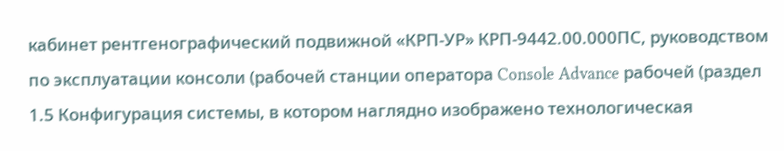кабинет рентгенографический подвижной «КРП-УР» КРП-9442.00.000ПС, руководством по эксплуатации консоли (рабочей станции оператора Console Advance рабочей (раздел 1.5 Конфигурация системы, в котором наглядно изображено технологическая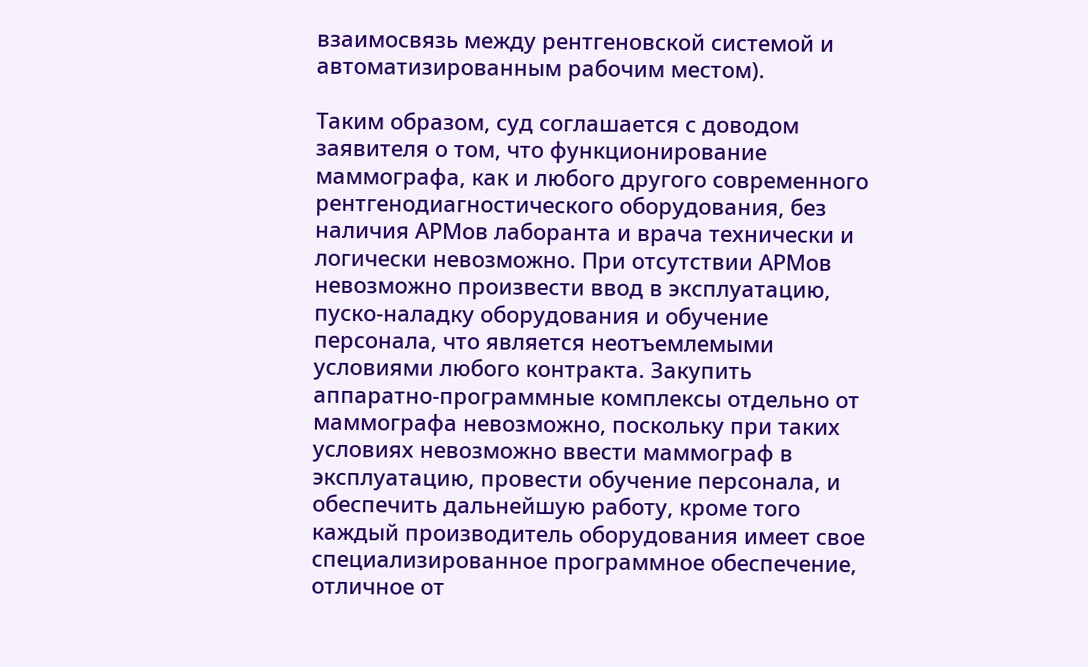взаимосвязь между рентгеновской системой и автоматизированным рабочим местом).

Таким образом, суд соглашается с доводом заявителя о том, что функционирование маммографа, как и любого другого современного рентгенодиагностического оборудования, без наличия АРМов лаборанта и врача технически и логически невозможно. При отсутствии АРМов невозможно произвести ввод в эксплуатацию, пуско-наладку оборудования и обучение персонала, что является неотъемлемыми условиями любого контракта. Закупить аппаратно-программные комплексы отдельно от маммографа невозможно, поскольку при таких условиях невозможно ввести маммограф в эксплуатацию, провести обучение персонала, и обеспечить дальнейшую работу, кроме того каждый производитель оборудования имеет свое специализированное программное обеспечение, отличное от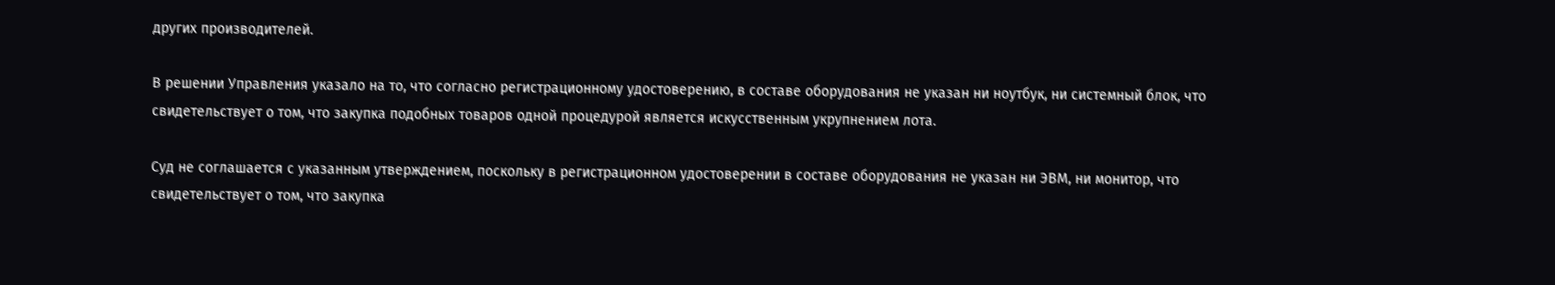других производителей.

В решении Управления указало на то, что согласно регистрационному удостоверению, в составе оборудования не указан ни ноутбук, ни системный блок, что свидетельствует о том, что закупка подобных товаров одной процедурой является искусственным укрупнением лота.

Суд не соглашается с указанным утверждением, поскольку в регистрационном удостоверении в составе оборудования не указан ни ЭВМ, ни монитор, что свидетельствует о том, что закупка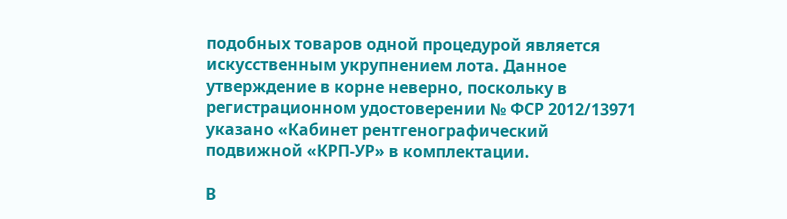подобных товаров одной процедурой является искусственным укрупнением лота. Данное утверждение в корне неверно, поскольку в регистрационном удостоверении № ФСР 2012/13971 указано «Кабинет рентгенографический подвижной «КРП-УР» в комплектации.

В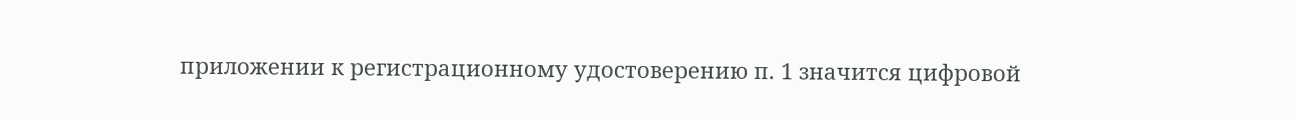приложении к регистрационному удостоверению п. 1 значится цифровой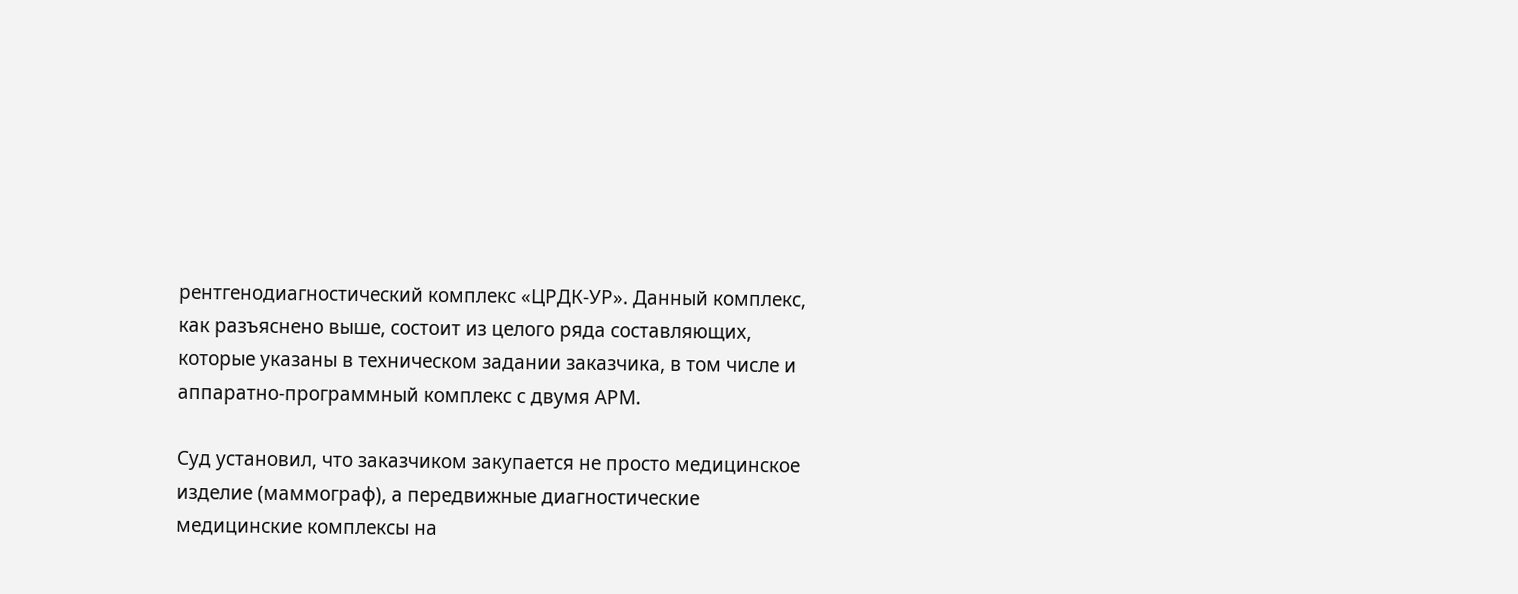рентгенодиагностический комплекс «ЦРДК-УР». Данный комплекс, как разъяснено выше, состоит из целого ряда составляющих, которые указаны в техническом задании заказчика, в том числе и аппаратно-программный комплекс с двумя АРМ.

Суд установил, что заказчиком закупается не просто медицинское изделие (маммограф), а передвижные диагностические медицинские комплексы на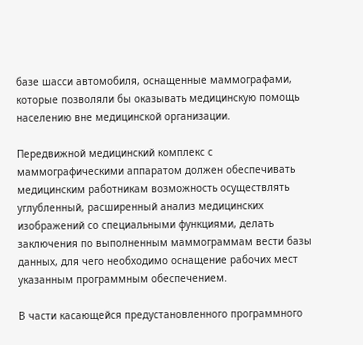базе шасси автомобиля, оснащенные маммографами, которые позволяли бы оказывать медицинскую помощь населению вне медицинской организации.

Передвижной медицинский комплекс с маммографическими аппаратом должен обеспечивать медицинским работникам возможность осуществлять углубленный, расширенный анализ медицинских изображений со специальными функциями, делать заключения по выполненным маммограммам вести базы данных, для чего необходимо оснащение рабочих мест указанным программным обеспечением.

В части касающейся предустановленного программного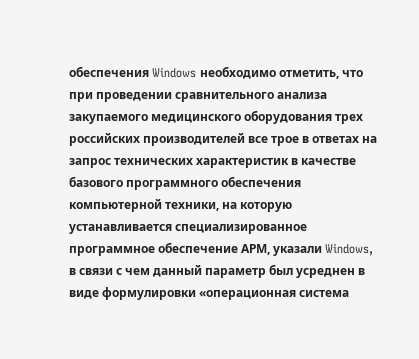обеспечения Windows необходимо отметить, что при проведении сравнительного анализа закупаемого медицинского оборудования трех российских производителей все трое в ответах на запрос технических характеристик в качестве базового программного обеспечения компьютерной техники, на которую устанавливается специализированное программное обеспечение АРМ, указали Windows, в связи с чем данный параметр был усреднен в виде формулировки «операционная система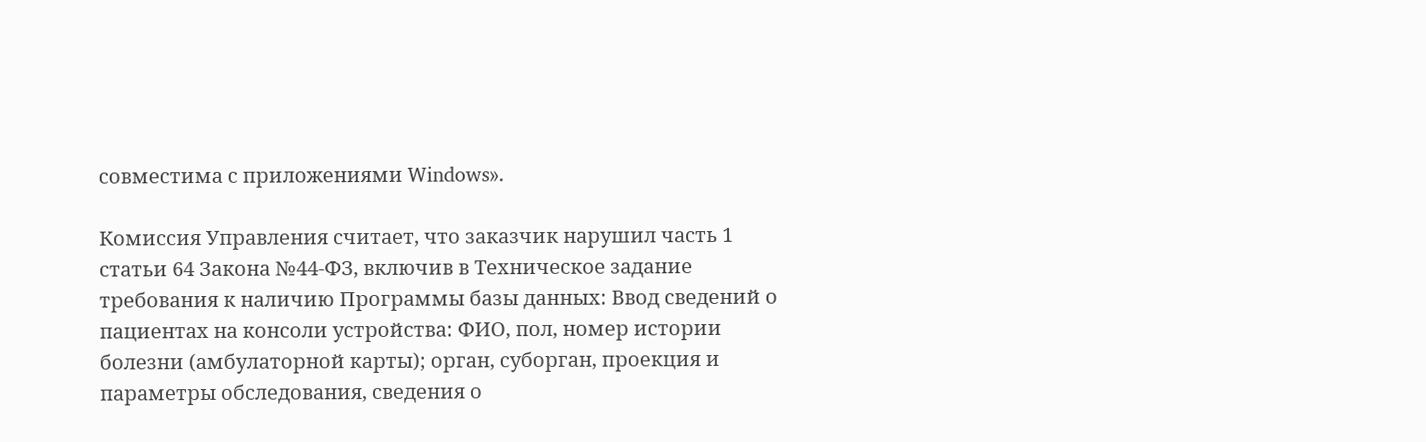совместима с приложениями Windows».

Комиссия Управления считает, что заказчик нарушил часть 1 статьи 64 Закона №44-ФЗ, включив в Техническое задание требования к наличию Программы базы данных: Ввод сведений о пациентах на консоли устройства: ФИО, пол, номер истории болезни (амбулаторной карты); орган, суборган, проекция и параметры обследования, сведения о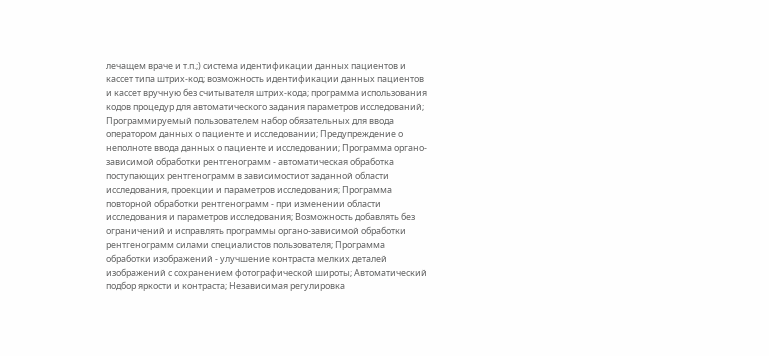лечащем враче и т.п.;) система идентификации данных пациентов и кассет типа штрих-код; возможность идентификации данных пациентов и кассет вручную без считывателя штрих-кода; программа использования кодов процедур для автоматического задания параметров исследований; Программируемый пользователем набор обязательных для ввода оператором данных о пациенте и исследовании; Предупреждение о неполноте ввода данных о пациенте и исследовании; Программа органо-зависимой обработки рентгенограмм - автоматическая обработка поступающих рентгенограмм в зависимостиот заданной области исследования, проекции и параметров исследования; Программа повторной обработки рентгенограмм - при изменении области исследования и параметров исследования; Возможность добавлять без ограничений и исправлять программы органо-зависимой обработки рентгенограмм силами специалистов пользователя; Программа обработки изображений - улучшение контраста мелких деталей изображений с сохранением фотографической широты; Автоматический подбор яркости и контраста; Независимая регулировка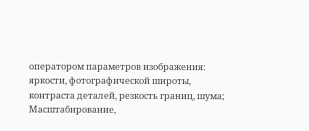оператором параметров изображения: яркости, фотографической широты, контраста деталей, резкость границ, шума; Масштабирование,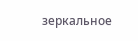зеркальное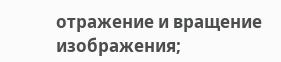отражение и вращение изображения;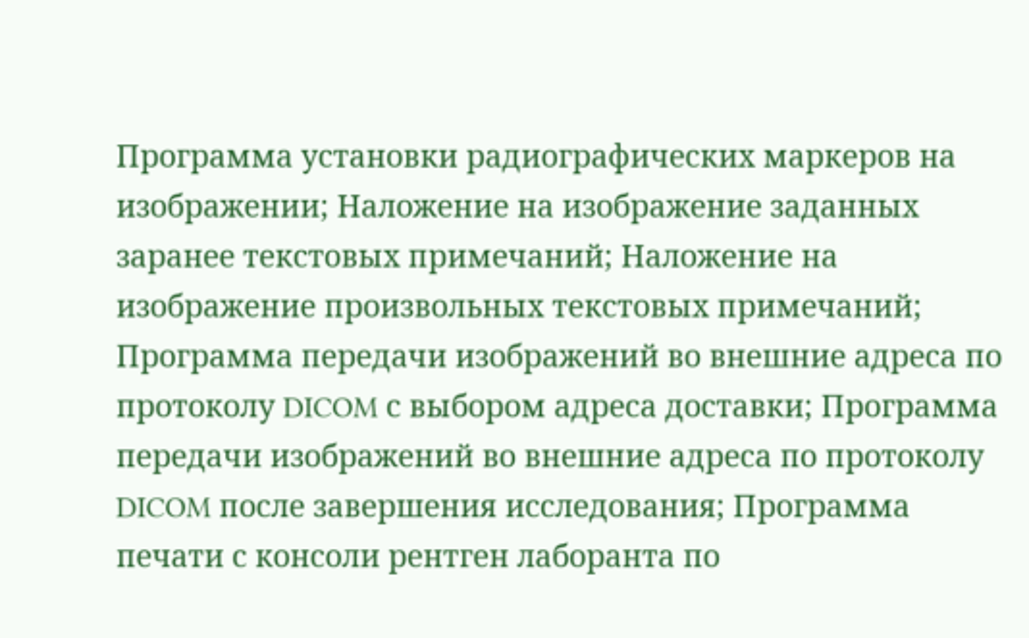Программа установки радиографических маркеров на изображении; Наложение на изображение заданных заранее текстовых примечаний; Наложение на изображение произвольных текстовых примечаний; Программа передачи изображений во внешние адреса по протоколу DICOM с выбором адреса доставки; Программа передачи изображений во внешние адреса по протоколу DICOM после завершения исследования; Программа печати с консоли рентген лаборанта по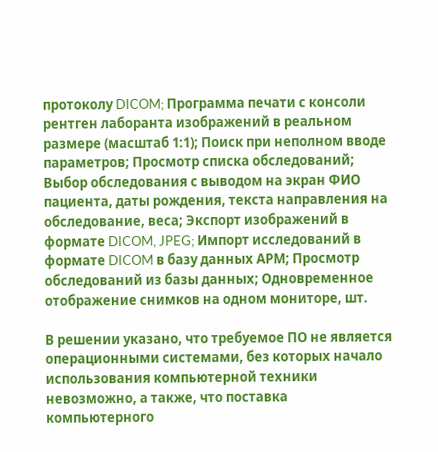протоколу DICOM; Программа печати с консоли рентген лаборанта изображений в реальном размере (масштаб 1:1); Поиск при неполном вводе параметров; Просмотр списка обследований; Выбор обследования с выводом на экран ФИО пациента, даты рождения, текста направления на обследование, веса; Экспорт изображений в формате DICOM, JPEG; Импорт исследований в формате DICOM в базу данных АРМ; Просмотр обследований из базы данных; Одновременное отображение снимков на одном мониторе, шт.

В решении указано, что требуемое ПО не является операционными системами, без которых начало использования компьютерной техники невозможно, а также, что поставка компьютерного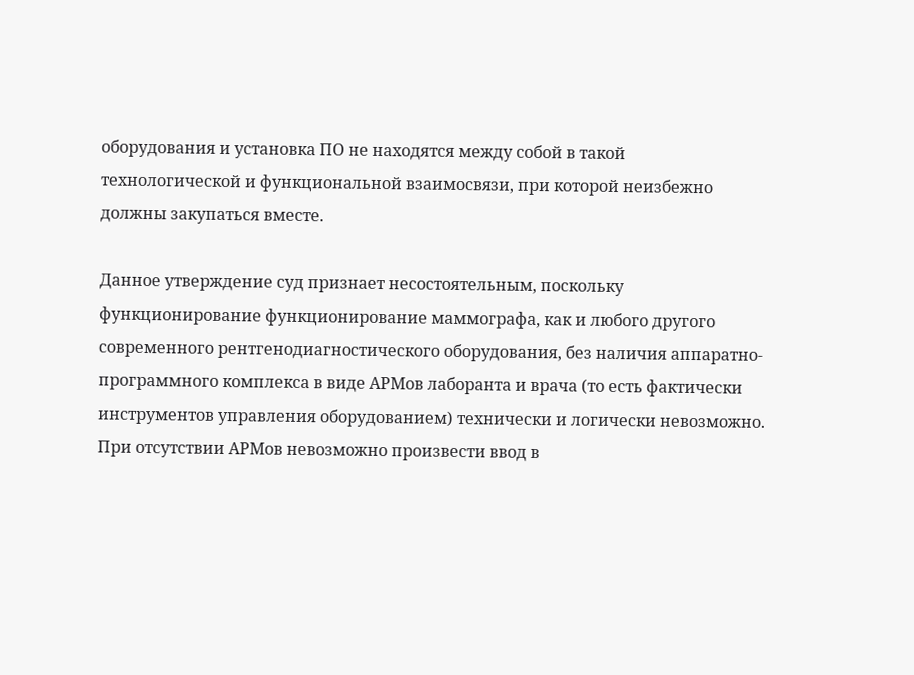оборудования и установка ПО не находятся между собой в такой технологической и функциональной взаимосвязи, при которой неизбежно должны закупаться вместе.

Данное утверждение суд признает несостоятельным, поскольку функционирование функционирование маммографа, как и любого другого современного рентгенодиагностического оборудования, без наличия аппаратно-программного комплекса в виде АРМов лаборанта и врача (то есть фактически инструментов управления оборудованием) технически и логически невозможно. При отсутствии АРМов невозможно произвести ввод в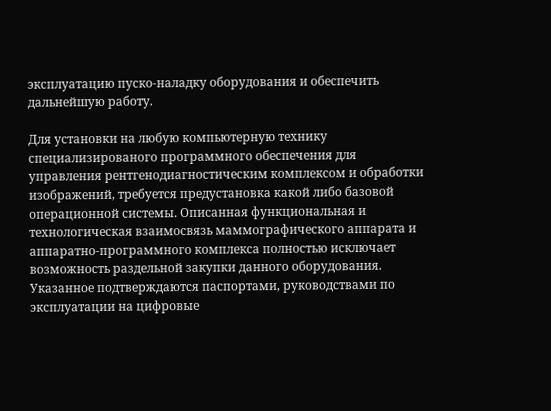эксплуатацию пуско-наладку оборудования и обеспечить дальнейшую работу.

Для установки на любую компьютерную технику специализированого программного обеспечения для управления рентгенодиагностическим комплексом и обработки изображений, требуется предустановка какой либо базовой операционной системы. Описанная функциональная и технологическая взаимосвязь маммографического аппарата и аппаратно-программного комплекса полностью исключает возможность раздельной закупки данного оборудования. Указанное подтверждаются паспортами, руководствами по эксплуатации на цифровые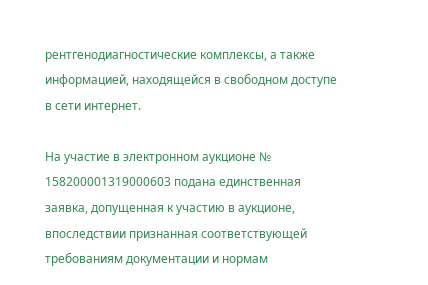рентгенодиагностические комплексы, а также информацией, находящейся в свободном доступе в сети интернет.

На участие в электронном аукционе № 158200001319000603 подана единственная заявка, допущенная к участию в аукционе, впоследствии признанная соответствующей требованиям документации и нормам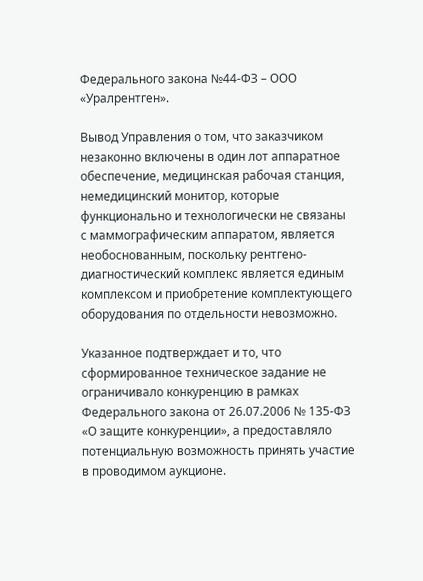Федерального закона №44-ФЗ – ООО «Уралрентген».

Вывод Управления о том, что заказчиком незаконно включены в один лот аппаратное обеспечение, медицинская рабочая станция, немедицинский монитор, которые функционально и технологически не связаны с маммографическим аппаратом, является необоснованным, поскольку рентгено-диагностический комплекс является единым комплексом и приобретение комплектующего оборудования по отдельности невозможно.

Указанное подтверждает и то, что сформированное техническое задание не ограничивало конкуренцию в рамках Федерального закона от 26.07.2006 № 135-ФЗ «О защите конкуренции», а предоставляло потенциальную возможность принять участие в проводимом аукционе.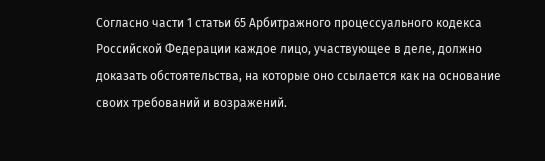Согласно части 1 статьи 65 Арбитражного процессуального кодекса Российской Федерации каждое лицо, участвующее в деле, должно доказать обстоятельства, на которые оно ссылается как на основание своих требований и возражений.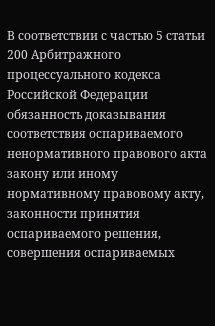В соответствии с частью 5 статьи 200 Арбитражного процессуального кодекса Российской Федерации обязанность доказывания соответствия оспариваемого ненормативного правового акта закону или иному нормативному правовому акту, законности принятия оспариваемого решения, совершения оспариваемых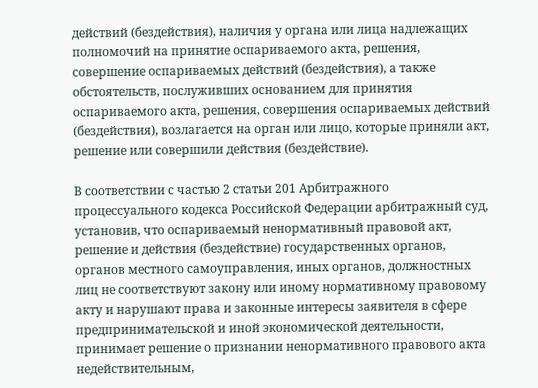действий (бездействия), наличия у органа или лица надлежащих полномочий на принятие оспариваемого акта, решения, совершение оспариваемых действий (бездействия), а также обстоятельств, послуживших основанием для принятия оспариваемого акта, решения, совершения оспариваемых действий (бездействия), возлагается на орган или лицо, которые приняли акт, решение или совершили действия (бездействие).

В соответствии с частью 2 статьи 201 Арбитражного процессуального кодекса Российской Федерации арбитражный суд, установив, что оспариваемый ненормативный правовой акт, решение и действия (бездействие) государственных органов, органов местного самоуправления, иных органов, должностных лиц не соответствуют закону или иному нормативному правовому акту и нарушают права и законные интересы заявителя в сфере предпринимательской и иной экономической деятельности, принимает решение о признании ненормативного правового акта недействительным,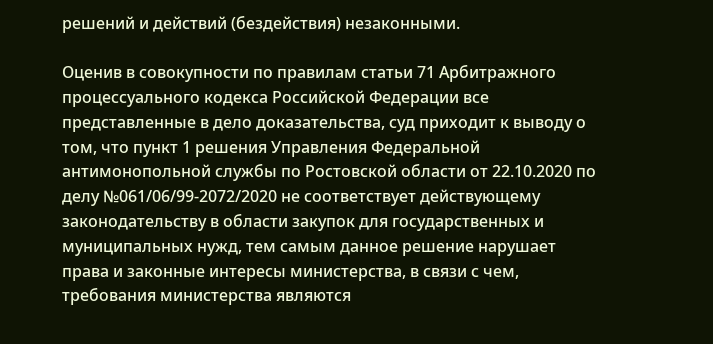решений и действий (бездействия) незаконными.

Оценив в совокупности по правилам статьи 71 Арбитражного процессуального кодекса Российской Федерации все представленные в дело доказательства, суд приходит к выводу о том, что пункт 1 решения Управления Федеральной антимонопольной службы по Ростовской области от 22.10.2020 по делу №061/06/99-2072/2020 не соответствует действующему законодательству в области закупок для государственных и муниципальных нужд, тем самым данное решение нарушает права и законные интересы министерства, в связи с чем, требования министерства являются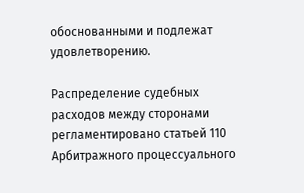обоснованными и подлежат удовлетворению.

Распределение судебных расходов между сторонами регламентировано статьей 110 Арбитражного процессуального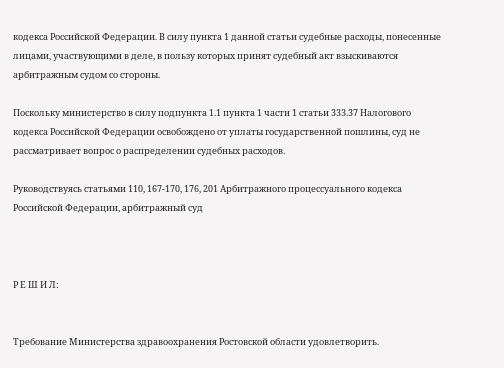кодекса Российской Федерации. В силу пункта 1 данной статьи судебные расходы, понесенные лицами, участвующими в деле, в пользу которых принят судебный акт взыскиваются арбитражным судом со стороны.

Поскольку министерство в силу подпункта 1.1 пункта 1 части 1 статьи 333.37 Налогового кодекса Российской Федерации освобождено от уплаты государственной пошлины, суд не рассматривает вопрос о распределении судебных расходов.

Руководствуясь статьями 110, 167-170, 176, 201 Арбитражного процессуального кодекса Российской Федерации, арбитражный суд



Р Е Ш И Л:


Требование Министерства здравоохранения Ростовской области удовлетворить.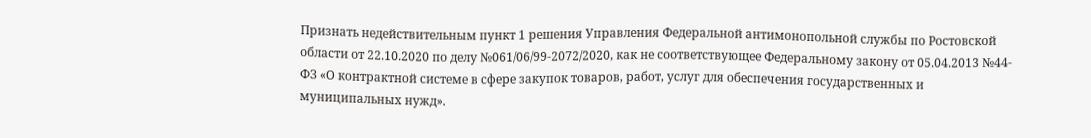Признать недействительным пункт 1 решения Управления Федеральной антимонопольной службы по Ростовской области от 22.10.2020 по делу №061/06/99-2072/2020, как не соответствующее Федеральному закону от 05.04.2013 №44-ФЗ «О контрактной системе в сфере закупок товаров, работ, услуг для обеспечения государственных и муниципальных нужд».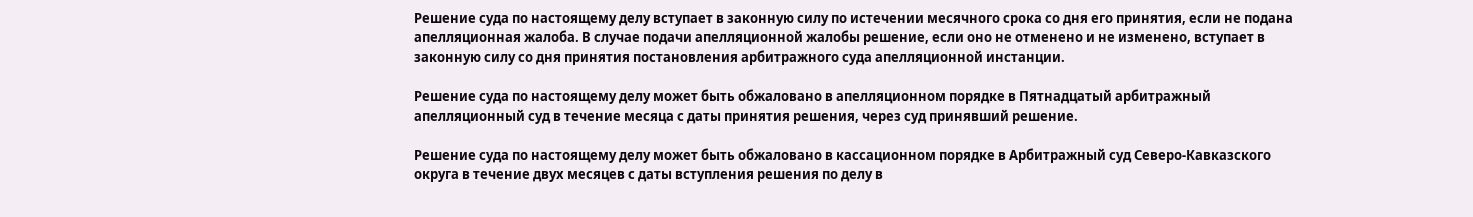Решение суда по настоящему делу вступает в законную силу по истечении месячного срока со дня его принятия, если не подана апелляционная жалоба. В случае подачи апелляционной жалобы решение, если оно не отменено и не изменено, вступает в законную силу со дня принятия постановления арбитражного суда апелляционной инстанции.

Решение суда по настоящему делу может быть обжаловано в апелляционном порядке в Пятнадцатый арбитражный апелляционный суд в течение месяца с даты принятия решения, через суд принявший решение.

Решение суда по настоящему делу может быть обжаловано в кассационном порядке в Арбитражный суд Северо-Кавказского округа в течение двух месяцев с даты вступления решения по делу в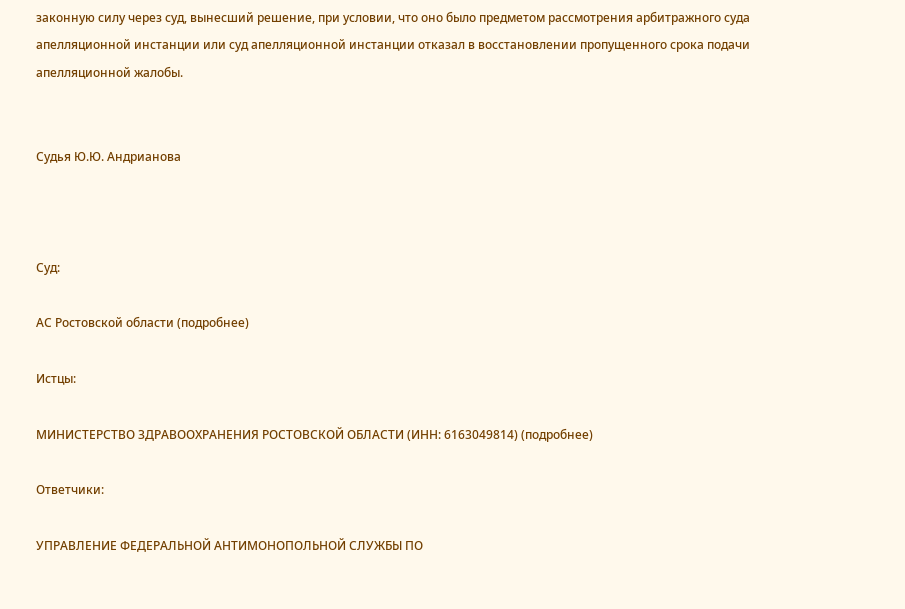законную силу через суд, вынесший решение, при условии, что оно было предметом рассмотрения арбитражного суда апелляционной инстанции или суд апелляционной инстанции отказал в восстановлении пропущенного срока подачи апелляционной жалобы.


Судья Ю.Ю. Андрианова



Суд:

АС Ростовской области (подробнее)

Истцы:

МИНИСТЕРСТВО ЗДРАВООХРАНЕНИЯ РОСТОВСКОЙ ОБЛАСТИ (ИНН: 6163049814) (подробнее)

Ответчики:

УПРАВЛЕНИЕ ФЕДЕРАЛЬНОЙ АНТИМОНОПОЛЬНОЙ СЛУЖБЫ ПО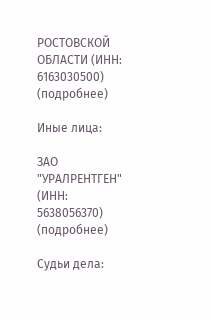РОСТОВСКОЙ ОБЛАСТИ (ИНН: 6163030500) (подробнее)

Иные лица:

ЗАО "УРАЛРЕНТГЕН" (ИНН: 5638056370) (подробнее)

Судьи дела: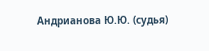Андрианова Ю.Ю. (судья)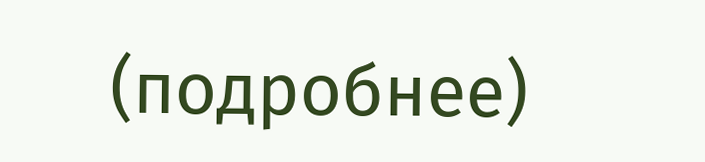(подробнее)